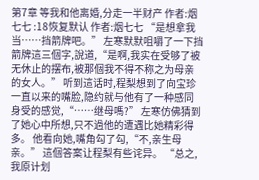第7章 等我和他离婚,分走一半财产 作者:烟七七 :18恢复默认 作者:烟七七 “是想拿我当……挡箭牌吧。” 左寒默默咀嚼了一下挡箭牌這三個字,說道,“是啊,我实在受够了被无休止的摆布,被那個我不得不称之为母亲的女人。” 听到這话时,程梨想到了向宝珍一直以来的嘴脸,隐约就与他有了一种感同身受的感觉,“……继母嗎?” 左寒仿佛猜到了她心中所想,只不過他的遭遇比她精彩得多。 他看向她,嘴角勾了勾,“不,亲生母亲。” 這個答案让程梨有些诧异。 “总之,我原计划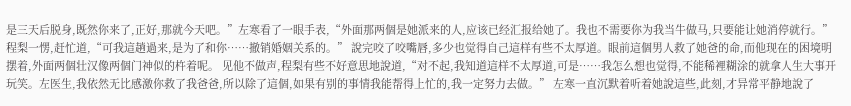是三天后脱身,既然你来了,正好,那就今天吧。”左寒看了一眼手表,“外面那两個是她派来的人,应该已经汇报给她了。我也不需要你为我当牛做马,只要能让她消停就行。” 程梨一愣,赶忙道,“可我這趟過来,是为了和你……撤销婚姻关系的。” 說完咬了咬嘴唇,多少也觉得自己這样有些不太厚道。眼前這個男人救了她爸的命,而他现在的困境明摆着,外面两個壮汉像两個门神似的杵着呢。 见他不做声,程梨有些不好意思地說道,“对不起,我知道這样不太厚道,可是……我怎么想也觉得,不能稀裡糊涂的就拿人生大事开玩笑。左医生,我依然无比感激你救了我爸爸,所以除了這個,如果有别的事情我能帮得上忙的,我一定努力去做。” 左寒一直沉默着听着她說這些,此刻,才异常平静地說了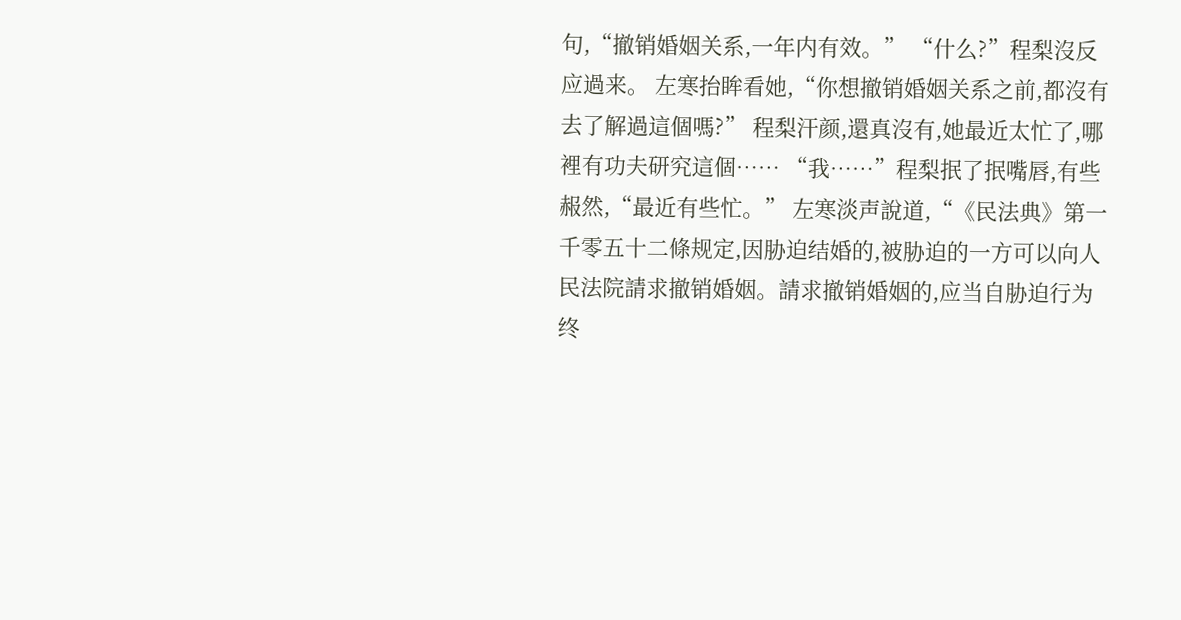句,“撤销婚姻关系,一年内有效。” “什么?”程梨沒反应過来。 左寒抬眸看她,“你想撤销婚姻关系之前,都沒有去了解過這個嗎?” 程梨汗颜,還真沒有,她最近太忙了,哪裡有功夫研究這個…… “我……”程梨抿了抿嘴唇,有些赧然,“最近有些忙。” 左寒淡声說道,“《民法典》第一千零五十二條规定,因胁迫结婚的,被胁迫的一方可以向人民法院請求撤销婚姻。請求撤销婚姻的,应当自胁迫行为终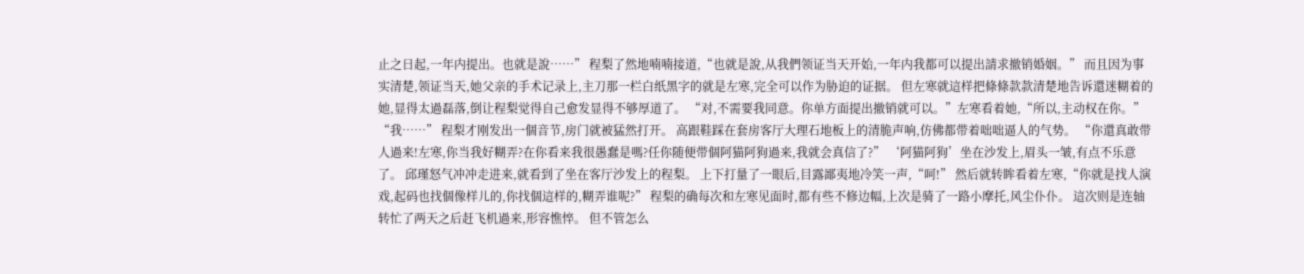止之日起,一年内提出。也就是說……” 程梨了然地喃喃接道,“也就是說,从我們领证当天开始,一年内我都可以提出請求撤销婚姻。” 而且因为事实清楚,领证当天,她父亲的手术记录上,主刀那一栏白纸黑字的就是左寒,完全可以作为胁迫的证据。 但左寒就這样把條條款款清楚地告诉還迷糊着的她,显得太過磊落,倒让程梨觉得自己愈发显得不够厚道了。 “对,不需要我同意。你单方面提出撤销就可以。”左寒看着她,“所以,主动权在你。” “我……” 程梨才刚发出一個音节,房门就被猛然打开。 高跟鞋踩在套房客厅大理石地板上的清脆声响,仿佛都带着咄咄逼人的气势。 “你還真敢带人過来!左寒,你当我好糊弄?在你看来我很愚蠢是嗎?任你随便带個阿猫阿狗過来,我就会真信了?” ‘阿猫阿狗’坐在沙发上,眉头一皱,有点不乐意了。 邱瑾怒气冲冲走进来,就看到了坐在客厅沙发上的程梨。 上下打量了一眼后,目露鄙夷地冷笑一声,“呵!” 然后就转眸看着左寒,“你就是找人演戏,起码也找個像样儿的,你找個這样的,糊弄谁呢?” 程梨的确每次和左寒见面时,都有些不修边幅,上次是骑了一路小摩托,风尘仆仆。 這次则是连轴转忙了两天之后赶飞机過来,形容憔悴。 但不管怎么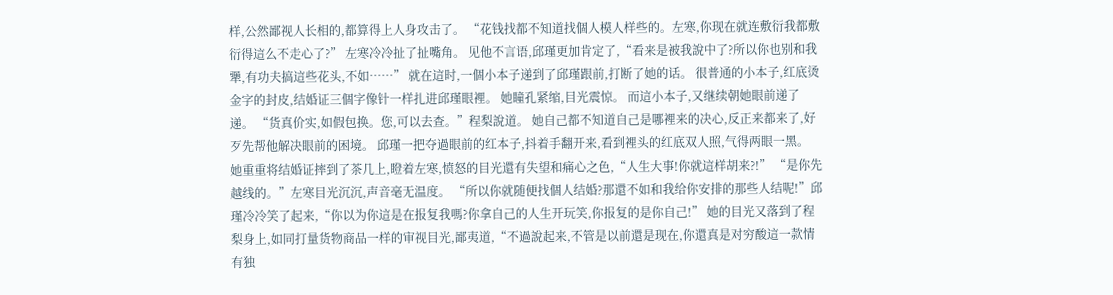样,公然鄙视人长相的,都算得上人身攻击了。 “花钱找都不知道找個人模人样些的。左寒,你现在就连敷衍我都敷衍得這么不走心了?” 左寒冷冷扯了扯嘴角。 见他不言语,邱瑾更加肯定了,“看来是被我說中了?所以你也别和我犟,有功夫搞這些花头,不如……” 就在這时,一個小本子递到了邱瑾跟前,打断了她的话。 很普通的小本子,红底烫金字的封皮,结婚证三個字像针一样扎进邱瑾眼裡。 她瞳孔紧缩,目光震惊。 而這小本子,又继续朝她眼前递了递。 “货真价实,如假包换。您,可以去查。”程梨說道。 她自己都不知道自己是哪裡来的决心,反正来都来了,好歹先帮他解决眼前的困境。 邱瑾一把夺過眼前的红本子,抖着手翻开来,看到裡头的红底双人照,气得两眼一黑。 她重重将结婚证摔到了茶几上,瞪着左寒,愤怒的目光還有失望和痛心之色,“人生大事!你就這样胡来?!” “是你先越线的。”左寒目光沉沉,声音毫无温度。 “所以你就随便找個人结婚?那還不如和我给你安排的那些人结呢!”邱瑾冷冷笑了起来,“你以为你這是在报复我嗎?你拿自己的人生开玩笑,你报复的是你自己!” 她的目光又落到了程梨身上,如同打量货物商品一样的审视目光,鄙夷道,“不過說起来,不管是以前還是现在,你還真是对穷酸這一款情有独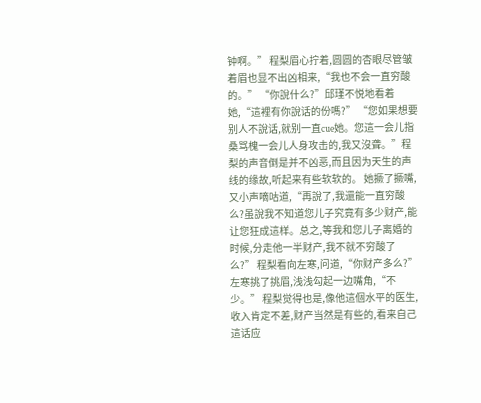钟啊。” 程梨眉心拧着,圆圆的杏眼尽管皱着眉也显不出凶相来,“我也不会一直穷酸的。” “你說什么?”邱瑾不悦地看着她,“這裡有你說话的份嗎?” “您如果想要别人不說话,就别一直cue她。您這一会儿指桑骂槐一会儿人身攻击的,我又沒聋。”程梨的声音倒是并不凶恶,而且因为天生的声线的缘故,听起来有些软软的。 她撅了撅嘴,又小声嘀咕道,“再說了,我還能一直穷酸么?虽說我不知道您儿子究竟有多少财产,能让您狂成這样。总之,等我和您儿子离婚的时候,分走他一半财产,我不就不穷酸了么?” 程梨看向左寒,问道,“你财产多么?” 左寒挑了挑眉,浅浅勾起一边嘴角,“不少。” 程梨觉得也是,像他這個水平的医生,收入肯定不差,财产当然是有些的,看来自己這话应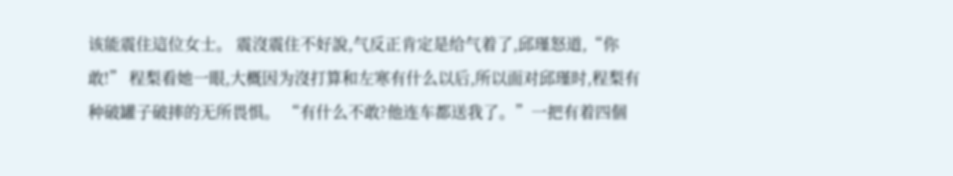该能震住這位女士。 震沒震住不好說,气反正肯定是给气着了,邱瑾怒道,“你敢!” 程梨看她一眼,大概因为沒打算和左寒有什么以后,所以面对邱瑾时,程梨有种破罐子破摔的无所畏惧。 “有什么不敢?他连车都送我了。”一把有着四個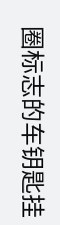圈标志的车钥匙挂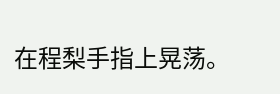在程梨手指上晃荡。